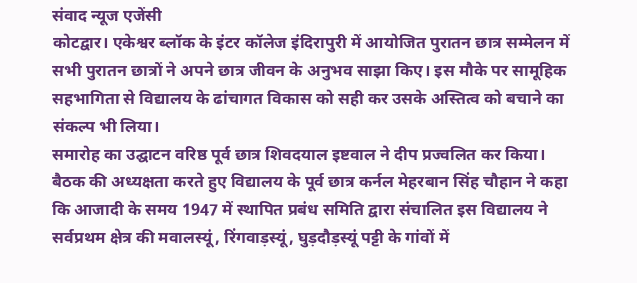संवाद न्यूज एजेंसी
कोटद्वार। एकेश्वर ब्लॉक के इंटर कॉलेज इंदिरापुरी में आयोजित पुरातन छात्र सम्मेलन में सभी पुरातन छात्रों ने अपने छात्र जीवन के अनुभव साझा किए। इस मौके पर सामूहिक सहभागिता से विद्यालय के ढांचागत विकास को सही कर उसके अस्तित्व को बचाने का संकल्प भी लिया।
समारोह का उद्घाटन वरिष्ठ पूर्व छात्र शिवदयाल इष्टवाल ने दीप प्रज्वलित कर किया। बैठक की अध्यक्षता करते हुए विद्यालय के पूर्व छात्र कर्नल मेहरबान सिंह चौहान ने कहा कि आजादी के समय 1947 में स्थापित प्रबंध समिति द्वारा संचालित इस विद्यालय ने सर्वप्रथम क्षेत्र की मवालस्यूं, रिंगवाड़स्यूं, घुड़दौड़स्यूं पट्टी के गांवों में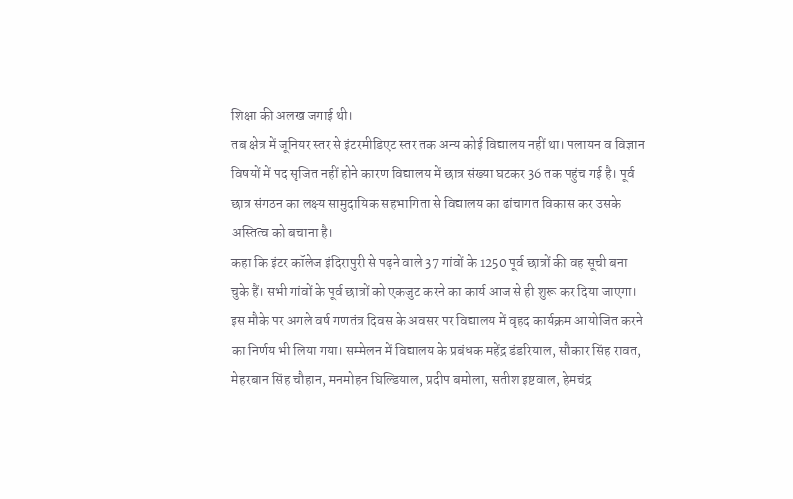शिक्षा की अलख जगाई थी।
तब क्षेत्र में जूनियर स्तर से इंटरमीडिएट स्तर तक अन्य कोई विद्यालय नहीं था। पलायन व विज्ञान विषयों में पद सृजित नहीं होने कारण विद्यालय में छात्र संख्या घटकर 36 तक पहुंच गई है। पूर्व छात्र संगठन का लक्ष्य सामुदायिक सहभागिता से विद्यालय का ढांचागत विकास कर उसके अस्तित्व को बचाना है।
कहा कि इंटर कॉलेज इंदिरापुरी से पढ़ने वाले 37 गांवों के 1250 पूर्व छात्रों की वह सूची बना चुके हैं। सभी गांवों के पूर्व छात्रों को एकजुट करने का कार्य आज से ही शुरू कर दिया जाएगा।
इस मौके पर अगले वर्ष गणतंत्र दिवस के अवसर पर विद्यालय में वृहद कार्यक्रम आयोजित करने का निर्णय भी लिया गया। सम्मेलन में विद्यालय के प्रबंधक महेंद्र डंडरियाल, सौकार सिंह रावत, मेहरबान सिंह चौहान, मनमोहन घिल्डियाल, प्रदीप बमोला, सतीश इष्टवाल, हेमचंद्र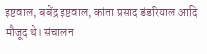इष्टवाल, बबेंद्र इष्टवाल, कांता प्रसाद डंडरियाल आदि मौजूद थे। संचालन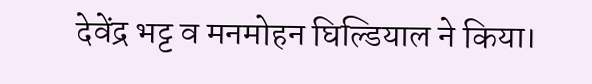देवेंद्र भट्ट व मनमोहन घिल्डियाल ने किया।